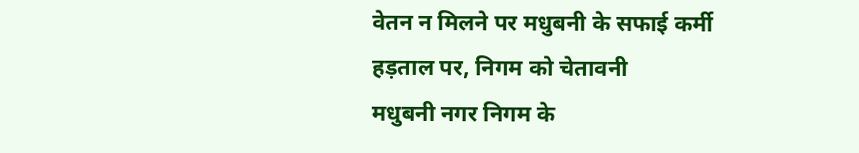वेतन न मिलने पर मधुबनी के सफाई कर्मी हड़ताल पर, निगम को चेतावनी
मधुबनी नगर निगम के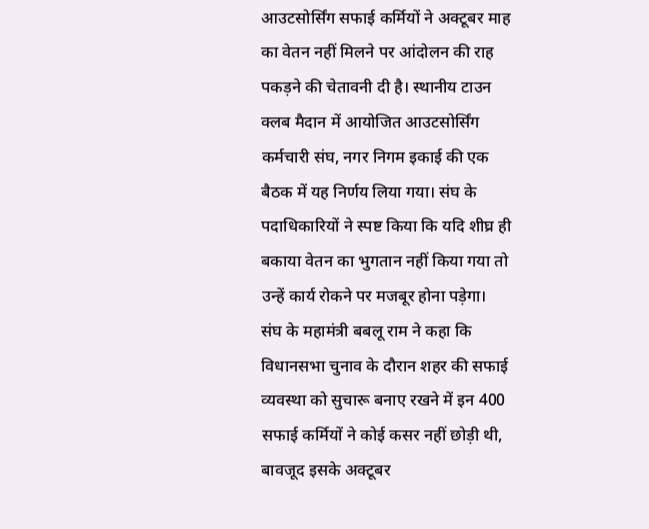आउटसोर्सिंग सफाई कर्मियों ने अक्टूबर माह का वेतन नहीं मिलने पर आंदोलन की राह पकड़ने की चेतावनी दी है। स्थानीय टाउन क्लब मैदान में आयोजित आउटसोर्सिंग कर्मचारी संघ, नगर निगम इकाई की एक बैठक में यह निर्णय लिया गया। संघ के पदाधिकारियों ने स्पष्ट किया कि यदि शीघ्र ही बकाया वेतन का भुगतान नहीं किया गया तो उन्हें कार्य रोकने पर मजबूर होना पड़ेगा।
संघ के महामंत्री बबलू राम ने कहा कि विधानसभा चुनाव के दौरान शहर की सफाई व्यवस्था को सुचारू बनाए रखने में इन 400 सफाई कर्मियों ने कोई कसर नहीं छोड़ी थी, बावजूद इसके अक्टूबर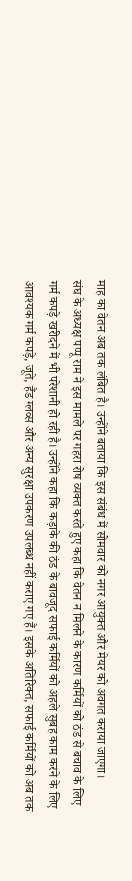माह का वेतन अब तक लंबित है। उन्होंने बताया कि इस संबंध में सोमवार को नगर आयुक्त और मेयर को अवगत कराया जाएगा।
संघ के अध्यक्ष पप्पू राम ने इस मामले पर गहरा रोष व्यक्त करते हुए कहा कि वेतन न मिलने के कारण कर्मियों को ठंड से बचाव के लिए गर्म कपड़े खरीदने में भी परेशानी हो रही है। उन्होंने कहा कि कड़ाके की ठंड के बावजूद सफाई कर्मियों को अहले सुबह काम करने के लिए आवश्यक गर्म कपड़े, जूते, हैंड ग्लव्स और अन्य सुरक्षा उपकरण उपलब्ध नहीं कराए गए हैं। इसके अतिरिक्त, सफाई कर्मियों को अब तक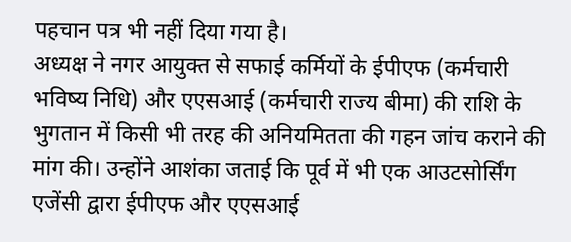पहचान पत्र भी नहीं दिया गया है।
अध्यक्ष ने नगर आयुक्त से सफाई कर्मियों के ईपीएफ (कर्मचारी भविष्य निधि) और एएसआई (कर्मचारी राज्य बीमा) की राशि के भुगतान में किसी भी तरह की अनियमितता की गहन जांच कराने की मांग की। उन्होंने आशंका जताई कि पूर्व में भी एक आउटसोर्सिंग एजेंसी द्वारा ईपीएफ और एएसआई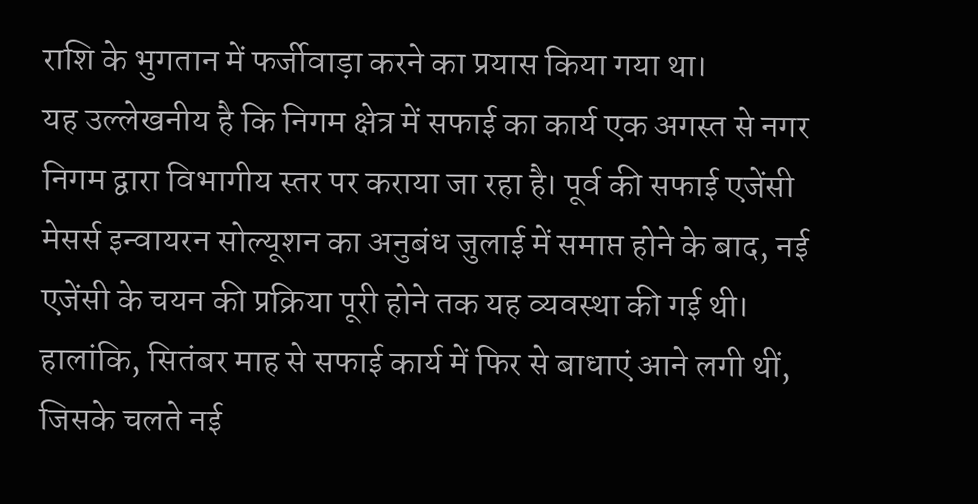राशि के भुगतान में फर्जीवाड़ा करने का प्रयास किया गया था।
यह उल्लेखनीय है कि निगम क्षेत्र में सफाई का कार्य एक अगस्त से नगर निगम द्वारा विभागीय स्तर पर कराया जा रहा है। पूर्व की सफाई एजेंसी मेसर्स इन्वायरन सोल्यूशन का अनुबंध जुलाई में समाप्त होने के बाद, नई एजेंसी के चयन की प्रक्रिया पूरी होने तक यह व्यवस्था की गई थी। हालांकि, सितंबर माह से सफाई कार्य में फिर से बाधाएं आने लगी थीं, जिसके चलते नई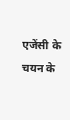एजेंसी के चयन के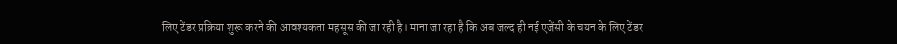लिए टेंडर प्रक्रिया शुरू करने की आवश्यकता महसूस की जा रही है। माना जा रहा है कि अब जल्द ही नई एजेंसी के चयन के लिए टेंडर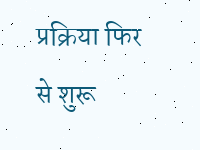प्रक्रिया फिर से शुरू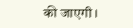की जाएगी।